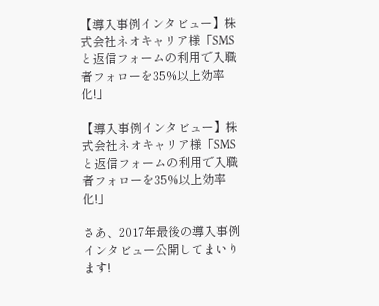【導入事例インタビュー】株式会社ネオキャリア様「SMSと返信フォームの利用で入職者フォローを35%以上効率化!」

【導入事例インタビュー】株式会社ネオキャリア様「SMSと返信フォームの利用で入職者フォローを35%以上効率化!」

さあ、2017年最後の導入事例インタビュー公開してまいります!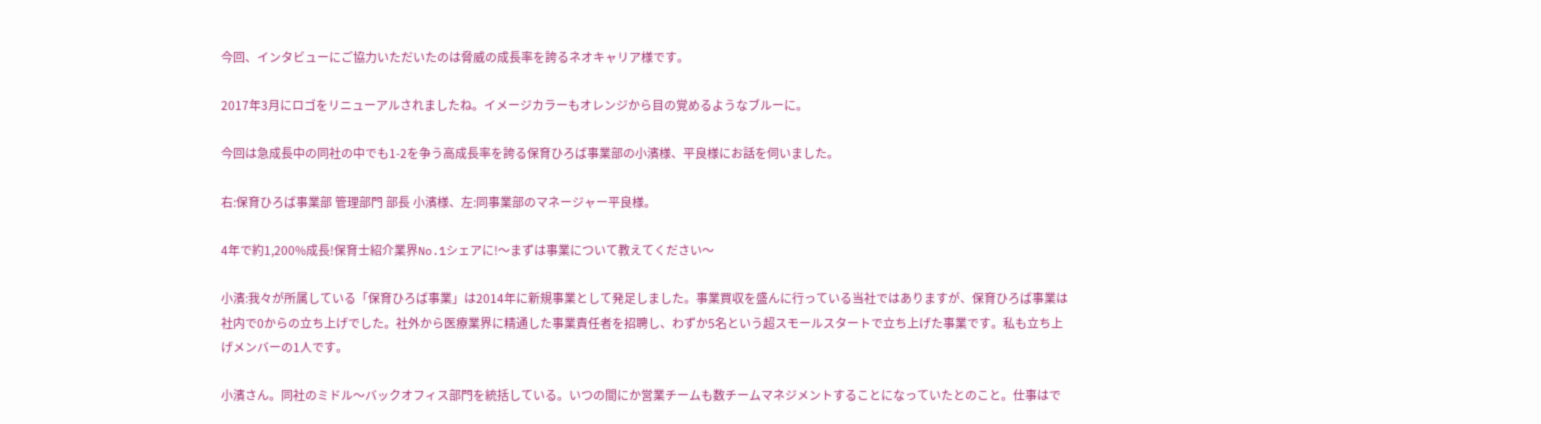今回、インタビューにご協力いただいたのは脅威の成長率を誇るネオキャリア様です。

2017年3月にロゴをリニューアルされましたね。イメージカラーもオレンジから目の覚めるようなブルーに。

今回は急成長中の同社の中でも1-2を争う高成長率を誇る保育ひろば事業部の小濱様、平良様にお話を伺いました。

右:保育ひろば事業部 管理部門 部長 小濱様、左:同事業部のマネージャー平良様。

4年で約1,200%成長!保育士紹介業界No.1シェアに!〜まずは事業について教えてください〜

小濱:我々が所属している「保育ひろば事業」は2014年に新規事業として発足しました。事業買収を盛んに行っている当社ではありますが、保育ひろば事業は社内で0からの立ち上げでした。社外から医療業界に精通した事業責任者を招聘し、わずか5名という超スモールスタートで立ち上げた事業です。私も立ち上げメンバーの1人です。

小濱さん。同社のミドル〜バックオフィス部門を統括している。いつの間にか営業チームも数チームマネジメントすることになっていたとのこと。仕事はで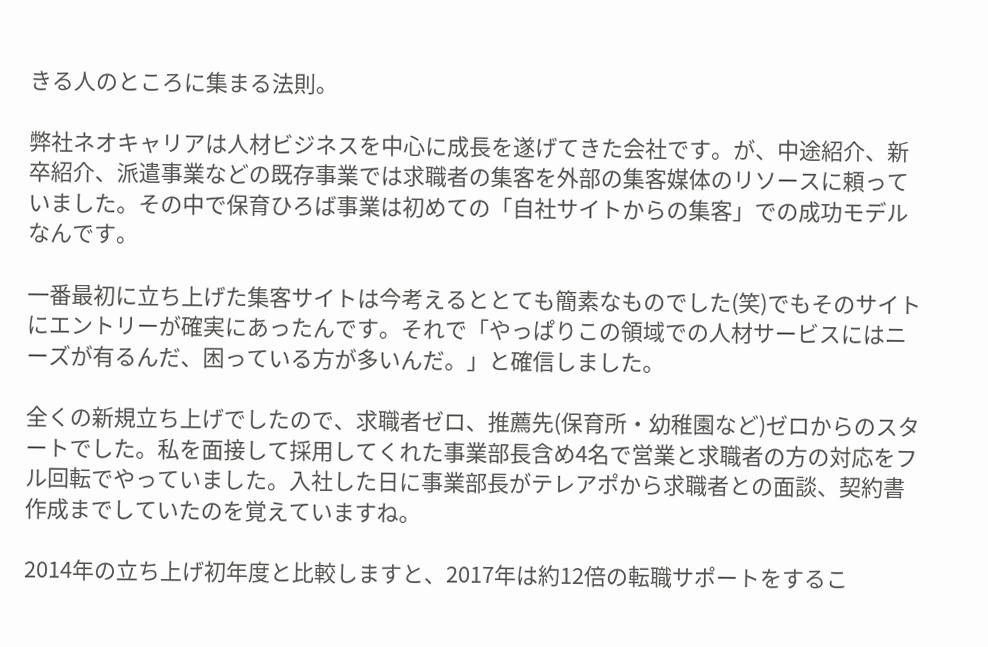きる人のところに集まる法則。

弊社ネオキャリアは人材ビジネスを中心に成長を遂げてきた会社です。が、中途紹介、新卒紹介、派遣事業などの既存事業では求職者の集客を外部の集客媒体のリソースに頼っていました。その中で保育ひろば事業は初めての「自社サイトからの集客」での成功モデルなんです。

一番最初に立ち上げた集客サイトは今考えるととても簡素なものでした(笑)でもそのサイトにエントリーが確実にあったんです。それで「やっぱりこの領域での人材サービスにはニーズが有るんだ、困っている方が多いんだ。」と確信しました。

全くの新規立ち上げでしたので、求職者ゼロ、推薦先(保育所・幼稚園など)ゼロからのスタートでした。私を面接して採用してくれた事業部長含め4名で営業と求職者の方の対応をフル回転でやっていました。入社した日に事業部長がテレアポから求職者との面談、契約書作成までしていたのを覚えていますね。

2014年の立ち上げ初年度と比較しますと、2017年は約12倍の転職サポートをするこ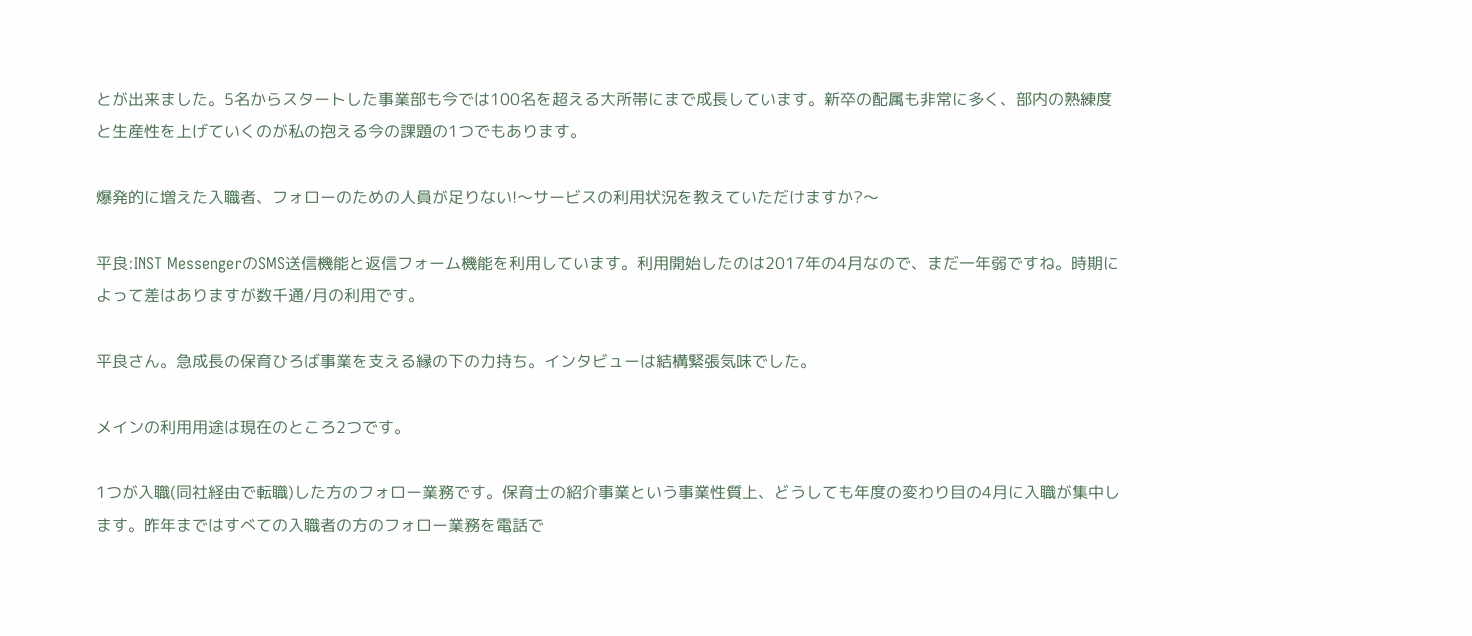とが出来ました。5名からスタートした事業部も今では100名を超える大所帯にまで成長しています。新卒の配属も非常に多く、部内の熟練度と生産性を上げていくのが私の抱える今の課題の1つでもあります。

爆発的に増えた入職者、フォローのための人員が足りない!〜サービスの利用状況を教えていただけますか?〜

平良:INST MessengerのSMS送信機能と返信フォーム機能を利用しています。利用開始したのは2017年の4月なので、まだ一年弱ですね。時期によって差はありますが数千通/月の利用です。

平良さん。急成長の保育ひろば事業を支える縁の下の力持ち。インタビューは結構緊張気味でした。

メインの利用用途は現在のところ2つです。

1つが入職(同社経由で転職)した方のフォロー業務です。保育士の紹介事業という事業性質上、どうしても年度の変わり目の4月に入職が集中します。昨年まではすべての入職者の方のフォロー業務を電話で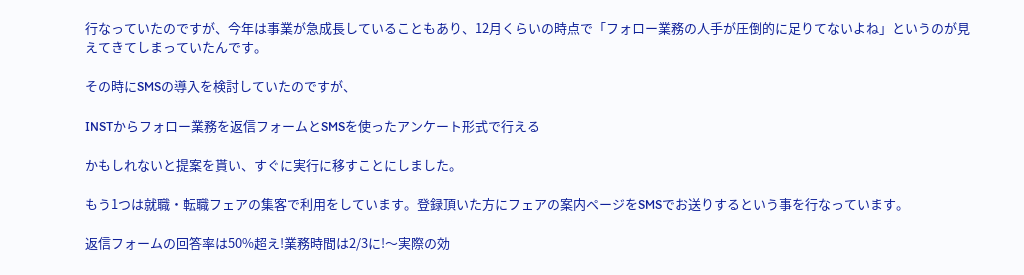行なっていたのですが、今年は事業が急成長していることもあり、12月くらいの時点で「フォロー業務の人手が圧倒的に足りてないよね」というのが見えてきてしまっていたんです。

その時にSMSの導入を検討していたのですが、

INSTからフォロー業務を返信フォームとSMSを使ったアンケート形式で行える

かもしれないと提案を貰い、すぐに実行に移すことにしました。

もう1つは就職・転職フェアの集客で利用をしています。登録頂いた方にフェアの案内ページをSMSでお送りするという事を行なっています。

返信フォームの回答率は50%超え!業務時間は2/3に!〜実際の効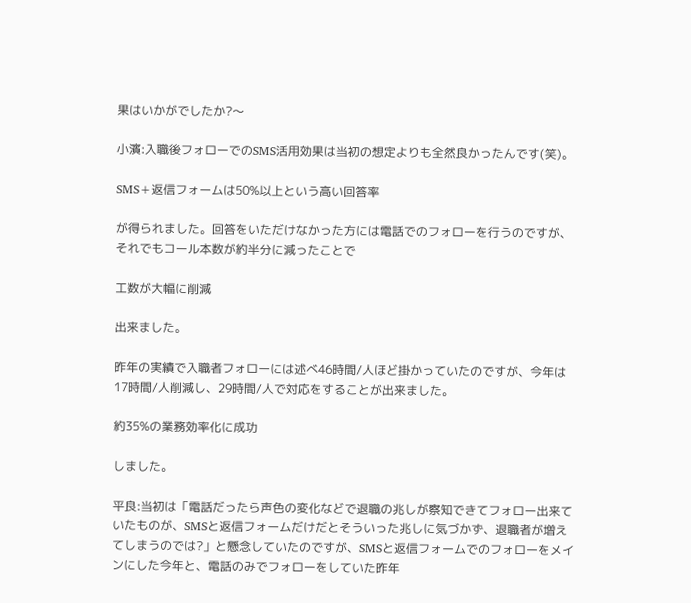果はいかがでしたか?〜

小濱:入職後フォローでのSMS活用効果は当初の想定よりも全然良かったんです(笑)。

SMS+返信フォームは50%以上という高い回答率

が得られました。回答をいただけなかった方には電話でのフォローを行うのですが、それでもコール本数が約半分に減ったことで

工数が大幅に削減

出来ました。

昨年の実績で入職者フォローには述べ46時間/人ほど掛かっていたのですが、今年は17時間/人削減し、29時間/人で対応をすることが出来ました。

約35%の業務効率化に成功

しました。

平良:当初は「電話だったら声色の変化などで退職の兆しが察知できてフォロー出来ていたものが、SMSと返信フォームだけだとそういった兆しに気づかず、退職者が増えてしまうのでは?」と懸念していたのですが、SMSと返信フォームでのフォローをメインにした今年と、電話のみでフォローをしていた昨年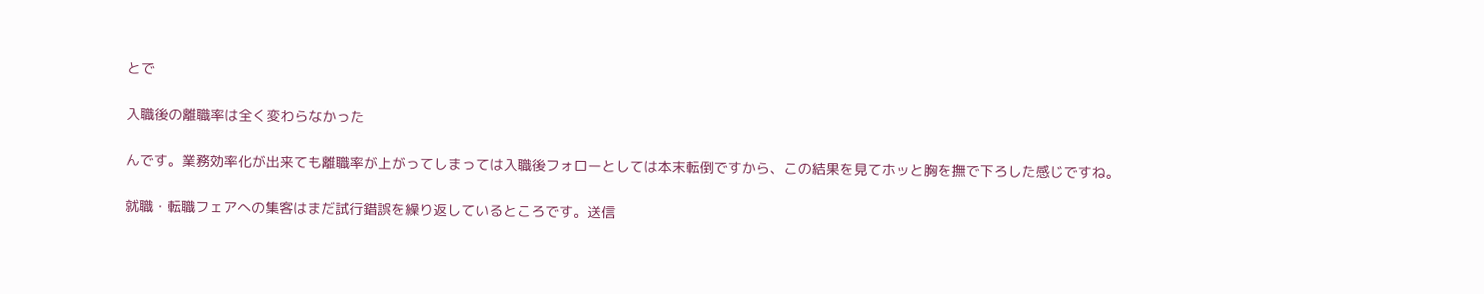とで

入職後の離職率は全く変わらなかった

んです。業務効率化が出来ても離職率が上がってしまっては入職後フォローとしては本末転倒ですから、この結果を見てホッと胸を撫で下ろした感じですね。

就職・転職フェアへの集客はまだ試行錯誤を繰り返しているところです。送信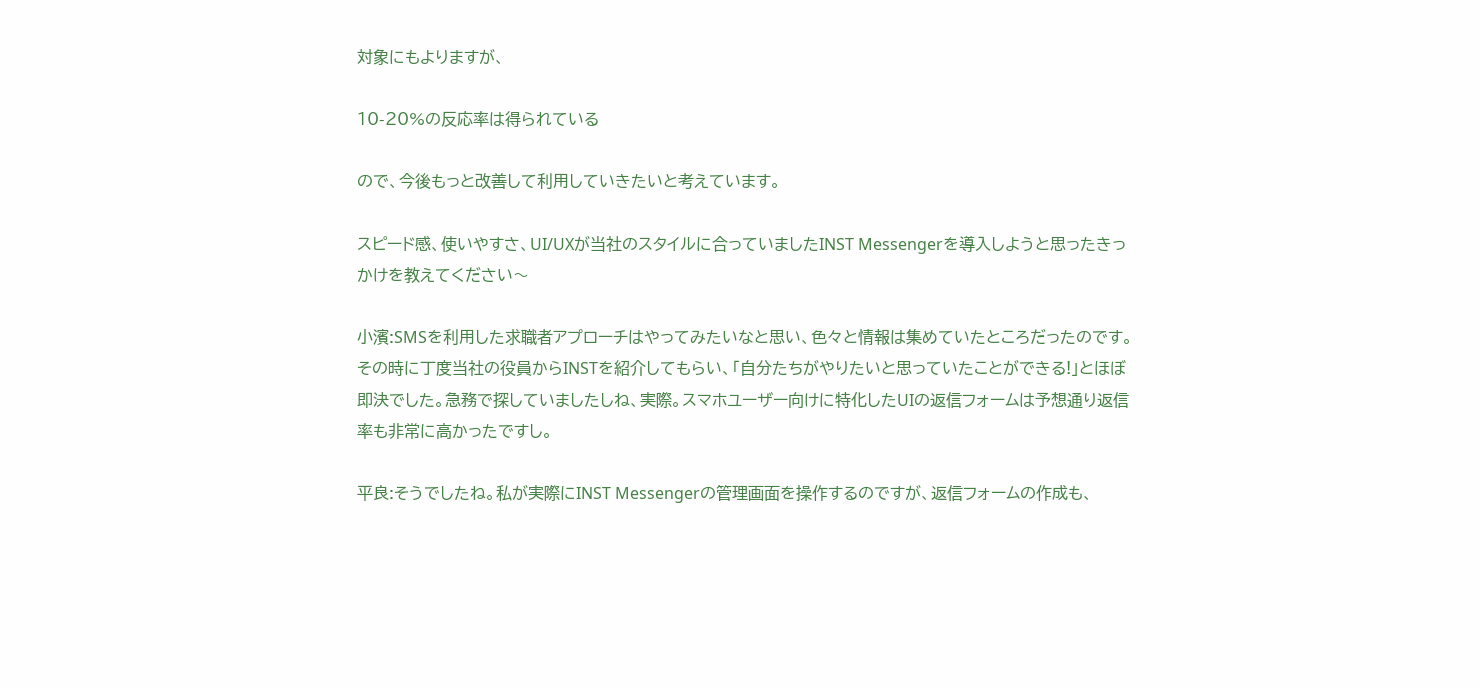対象にもよりますが、

10-20%の反応率は得られている

ので、今後もっと改善して利用していきたいと考えています。

スピード感、使いやすさ、UI/UXが当社のスタイルに合っていましたINST Messengerを導入しようと思ったきっかけを教えてください〜

小濱:SMSを利用した求職者アプローチはやってみたいなと思い、色々と情報は集めていたところだったのです。その時に丁度当社の役員からINSTを紹介してもらい、「自分たちがやりたいと思っていたことができる!」とほぼ即決でした。急務で探していましたしね、実際。スマホユーザー向けに特化したUIの返信フォームは予想通り返信率も非常に高かったですし。

平良:そうでしたね。私が実際にINST Messengerの管理画面を操作するのですが、返信フォームの作成も、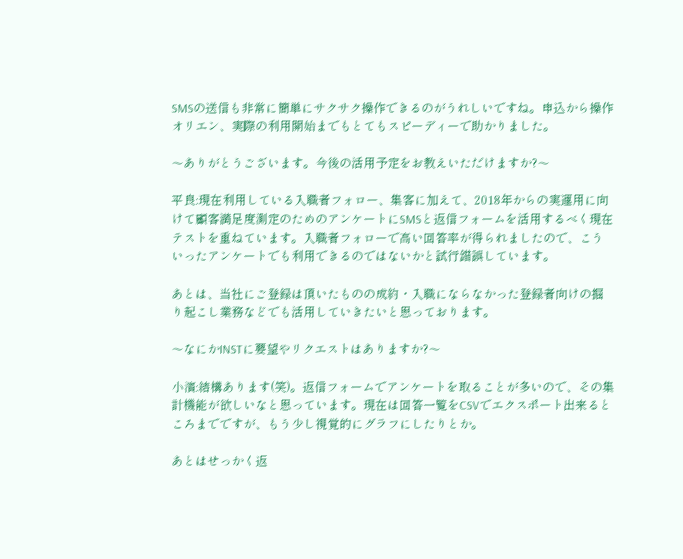SMSの送信も非常に簡単にサクサク操作できるのがうれしいですね。申込から操作オリエン、実際の利用開始までもとてもスピーディーで助かりました。

〜ありがとうございます。今後の活用予定をお教えいただけますか?〜

平良:現在利用している入職者フォロー、集客に加えて、2018年からの実運用に向けて顧客満足度測定のためのアンケートにSMSと返信フォームを活用するべく現在テストを重ねています。入職者フォローで高い回答率が得られましたので、こういったアンケートでも利用できるのではないかと試行錯誤しています。

あとは、当社にご登録は頂いたものの成約・入職にならなかった登録者向けの掘り起こし業務などでも活用していきたいと思っております。

〜なにかINSTに要望やリクエストはありますか?〜

小濱:結構あります(笑)。返信フォームでアンケートを取ることが多いので、その集計機能が欲しいなと思っています。現在は回答一覧をCSVでエクスポート出来るところまでですが、もう少し視覚的にグラフにしたりとか。

あとはせっかく返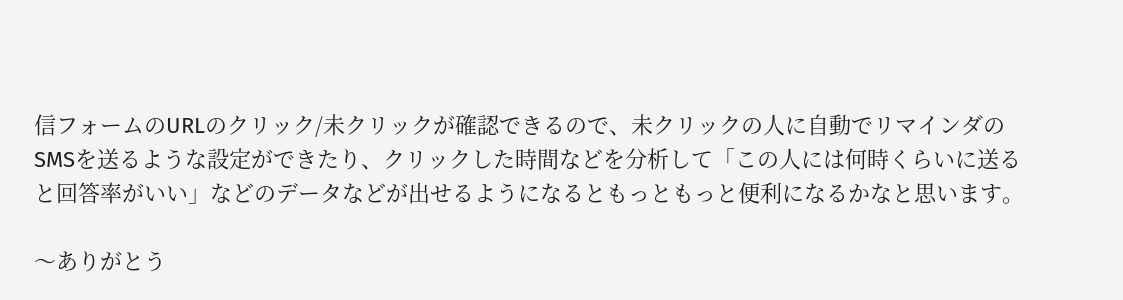信フォームのURLのクリック/未クリックが確認できるので、未クリックの人に自動でリマインダのSMSを送るような設定ができたり、クリックした時間などを分析して「この人には何時くらいに送ると回答率がいい」などのデータなどが出せるようになるともっともっと便利になるかなと思います。

〜ありがとう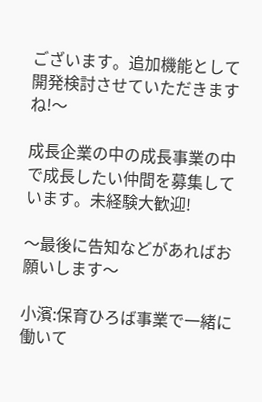ございます。追加機能として開発検討させていただきますね!〜

成長企業の中の成長事業の中で成長したい仲間を募集しています。未経験大歓迎!

〜最後に告知などがあればお願いします〜

小濱:保育ひろば事業で一緒に働いて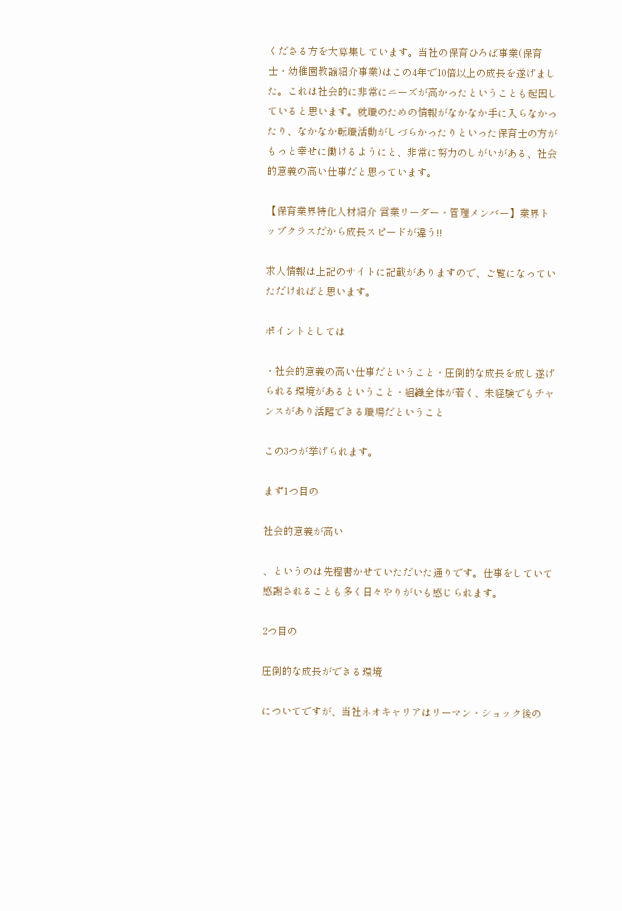くださる方を大募集しています。当社の保育ひろば事業(保育士・幼稚園教諭紹介事業)はこの4年で10倍以上の成長を遂げました。これは社会的に非常にニーズが高かったということも起因していると思います。就職のための情報がなかなか手に入らなかったり、なかなか転職活動がしづらかったりといった保育士の方がもっと幸せに働けるようにと、非常に努力のしがいがある、社会的意義の高い仕事だと思っています。

【保育業界特化人材紹介 営業リーダー・管理メンバー】業界トップクラスだから成長スピードが違う!!

求人情報は上記のサイトに記載がありますので、ご覧になっていただければと思います。

ポイントとしては

・社会的意義の高い仕事だということ・圧倒的な成長を成し遂げられる環境があるということ・組織全体が若く、未経験でもチャンスがあり活躍できる職場だということ

この3つが挙げられます。

まず1つ目の

社会的意義が高い

、というのは先程書かせていただいた通りです。仕事をしていて感謝されることも多く日々やりがいも感じられます。

2つ目の

圧倒的な成長ができる環境

についてですが、当社ネオキャリアはリーマン・ショック後の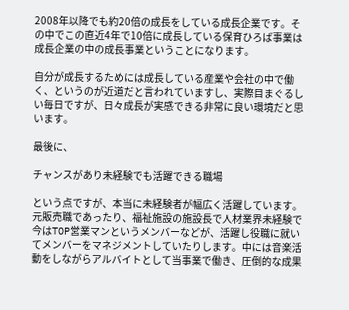2008年以降でも約20倍の成長をしている成長企業です。その中でこの直近4年で10倍に成長している保育ひろば事業は成長企業の中の成長事業ということになります。

自分が成長するためには成長している産業や会社の中で働く、というのが近道だと言われていますし、実際目まぐるしい毎日ですが、日々成長が実感できる非常に良い環境だと思います。

最後に、

チャンスがあり未経験でも活躍できる職場

という点ですが、本当に未経験者が幅広く活躍しています。元販売職であったり、福祉施設の施設長で人材業界未経験で今はTOP営業マンというメンバーなどが、活躍し役職に就いてメンバーをマネジメントしていたりします。中には音楽活動をしながらアルバイトとして当事業で働き、圧倒的な成果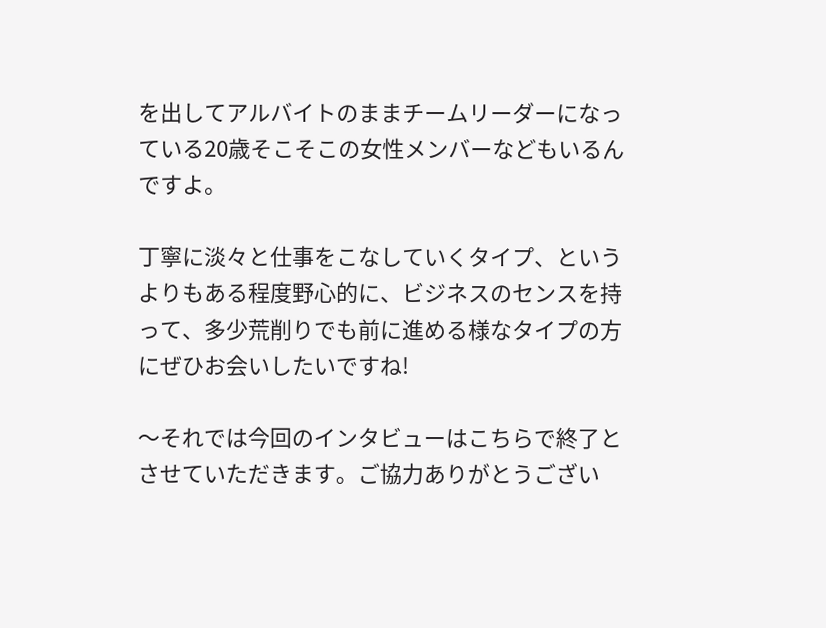を出してアルバイトのままチームリーダーになっている20歳そこそこの女性メンバーなどもいるんですよ。

丁寧に淡々と仕事をこなしていくタイプ、というよりもある程度野心的に、ビジネスのセンスを持って、多少荒削りでも前に進める様なタイプの方にぜひお会いしたいですね!

〜それでは今回のインタビューはこちらで終了とさせていただきます。ご協力ありがとうござい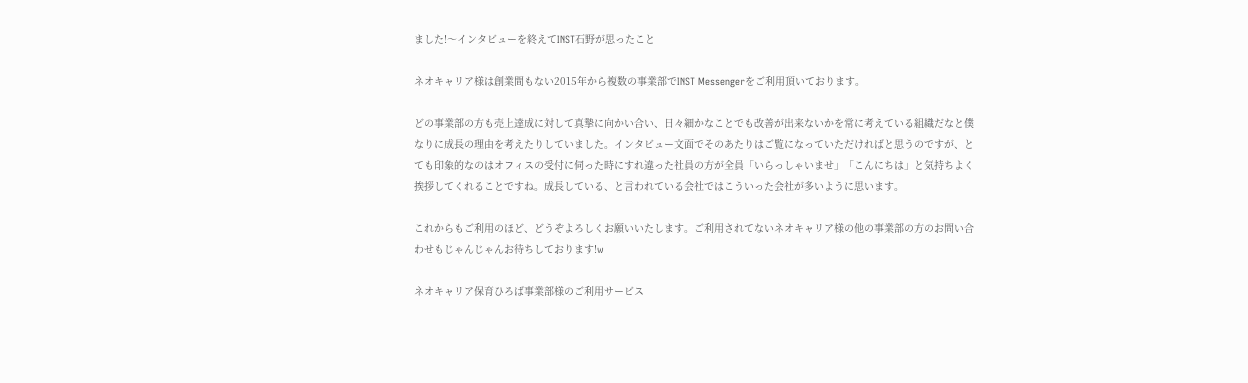ました!〜インタビューを終えてINST石野が思ったこと

ネオキャリア様は創業間もない2015年から複数の事業部でINST Messengerをご利用頂いております。

どの事業部の方も売上達成に対して真摯に向かい合い、日々細かなことでも改善が出来ないかを常に考えている組織だなと僕なりに成長の理由を考えたりしていました。インタビュー文面でそのあたりはご覧になっていただければと思うのですが、とても印象的なのはオフィスの受付に伺った時にすれ違った社員の方が全員「いらっしゃいませ」「こんにちは」と気持ちよく挨拶してくれることですね。成長している、と言われている会社ではこういった会社が多いように思います。

これからもご利用のほど、どうぞよろしくお願いいたします。ご利用されてないネオキャリア様の他の事業部の方のお問い合わせもじゃんじゃんお待ちしております!w

ネオキャリア保育ひろば事業部様のご利用サービス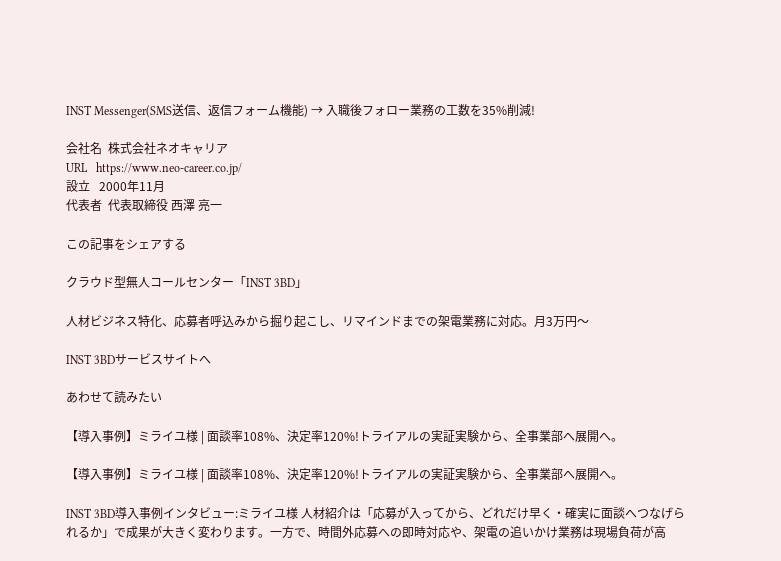INST Messenger(SMS送信、返信フォーム機能) → 入職後フォロー業務の工数を35%削減!

会社名  株式会社ネオキャリア
URL   https://www.neo-career.co.jp/
設立   2000年11月
代表者  代表取締役 西澤 亮一

この記事をシェアする

クラウド型無人コールセンター「INST 3BD」

人材ビジネス特化、応募者呼込みから掘り起こし、リマインドまでの架電業務に対応。月3万円〜

INST 3BDサービスサイトへ

あわせて読みたい

【導入事例】ミライユ様 | 面談率108%、決定率120%!トライアルの実証実験から、全事業部へ展開へ。

【導入事例】ミライユ様 | 面談率108%、決定率120%!トライアルの実証実験から、全事業部へ展開へ。

INST 3BD導入事例インタビュー:ミライユ様 人材紹介は「応募が入ってから、どれだけ早く・確実に面談へつなげられるか」で成果が大きく変わります。一方で、時間外応募への即時対応や、架電の追いかけ業務は現場負荷が高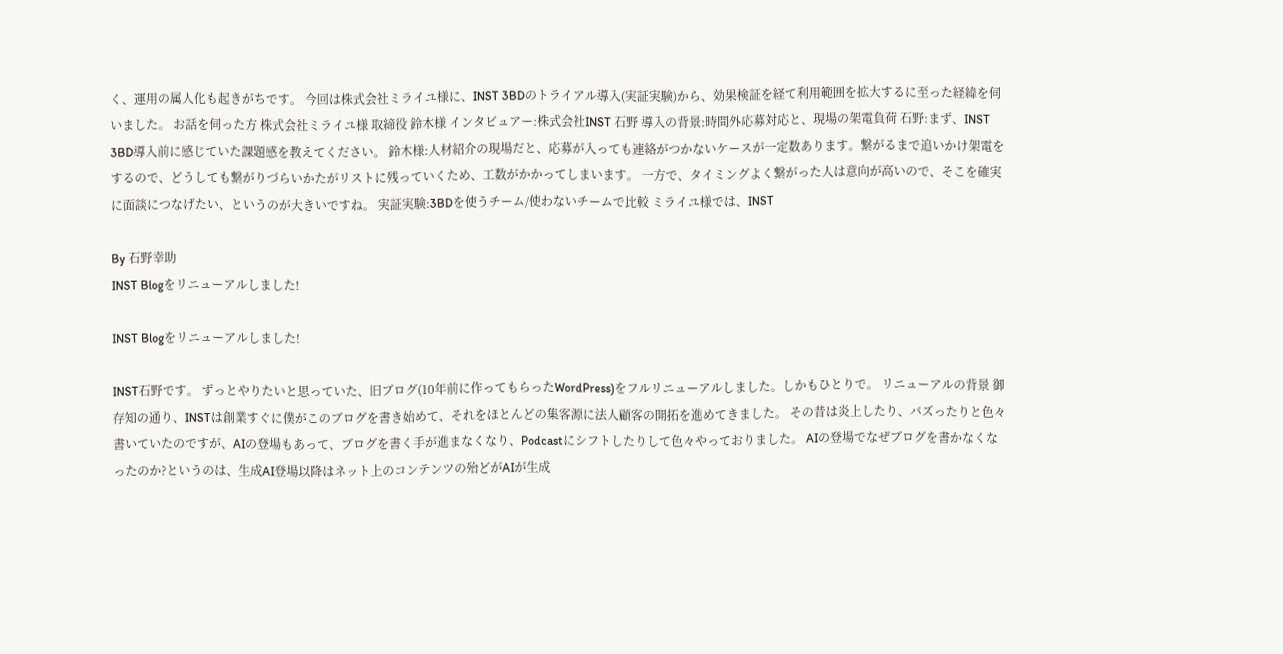く、運用の属人化も起きがちです。 今回は株式会社ミライユ様に、INST 3BDのトライアル導入(実証実験)から、効果検証を経て利用範囲を拡大するに至った経緯を伺いました。 お話を伺った方 株式会社ミライユ様 取締役 鈴木様 インタビュアー:株式会社INST 石野 導入の背景:時間外応募対応と、現場の架電負荷 石野:まず、INST 3BD導入前に感じていた課題感を教えてください。 鈴木様:人材紹介の現場だと、応募が入っても連絡がつかないケースが一定数あります。繋がるまで追いかけ架電をするので、どうしても繋がりづらいかたがリストに残っていくため、工数がかかってしまいます。 一方で、タイミングよく繋がった人は意向が高いので、そこを確実に面談につなげたい、というのが大きいですね。 実証実験:3BDを使うチーム/使わないチームで比較 ミライユ様では、INST

By 石野幸助
INST Blogをリニューアルしました!

INST Blogをリニューアルしました!

INST石野です。 ずっとやりたいと思っていた、旧ブログ(10年前に作ってもらったWordPress)をフルリニューアルしました。しかもひとりで。 リニューアルの背景 御存知の通り、INSTは創業すぐに僕がこのブログを書き始めて、それをほとんどの集客源に法人顧客の開拓を進めてきました。 その昔は炎上したり、バズったりと色々書いていたのですが、AIの登場もあって、ブログを書く手が進まなくなり、Podcastにシフトしたりして色々やっておりました。 AIの登場でなぜブログを書かなくなったのか?というのは、生成AI登場以降はネット上のコンテンツの殆どがAIが生成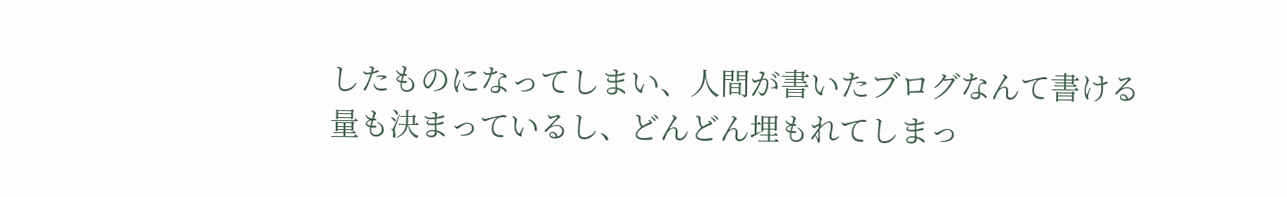したものになってしまい、人間が書いたブログなんて書ける量も決まっているし、どんどん埋もれてしまっ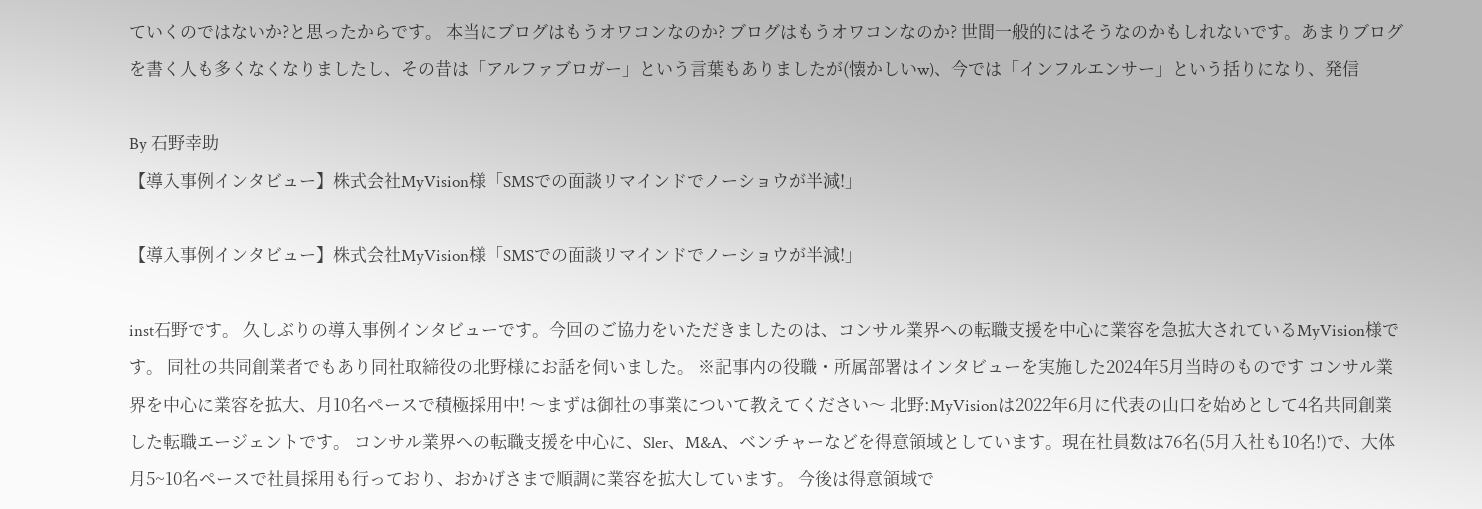ていくのではないか?と思ったからです。 本当にブログはもうオワコンなのか? ブログはもうオワコンなのか? 世間一般的にはそうなのかもしれないです。あまりブログを書く人も多くなくなりましたし、その昔は「アルファブロガー」という言葉もありましたが(懐かしいw)、今では「インフルエンサー」という括りになり、発信

By 石野幸助
【導入事例インタビュー】株式会社MyVision様「SMSでの面談リマインドでノーショウが半減!」

【導入事例インタビュー】株式会社MyVision様「SMSでの面談リマインドでノーショウが半減!」

inst石野です。 久しぶりの導入事例インタビューです。今回のご協力をいただきましたのは、コンサル業界への転職支援を中心に業容を急拡大されているMyVision様です。 同社の共同創業者でもあり同社取締役の北野様にお話を伺いました。 ※記事内の役職・所属部署はインタビューを実施した2024年5月当時のものです コンサル業界を中心に業容を拡大、月10名ペースで積極採用中! 〜まずは御社の事業について教えてください〜 北野:MyVisionは2022年6月に代表の山口を始めとして4名共同創業した転職エージェントです。 コンサル業界への転職支援を中心に、Sler、M&A、ベンチャーなどを得意領域としています。現在社員数は76名(5月入社も10名!)で、大体月5~10名ペースで社員採用も行っており、おかげさまで順調に業容を拡大しています。 今後は得意領域で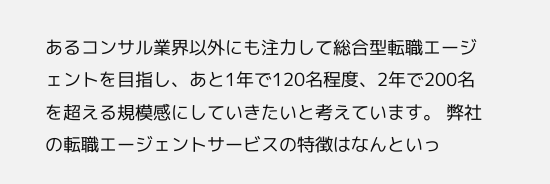あるコンサル業界以外にも注力して総合型転職エージェントを目指し、あと1年で120名程度、2年で200名を超える規模感にしていきたいと考えています。 弊社の転職エージェントサービスの特徴はなんといっ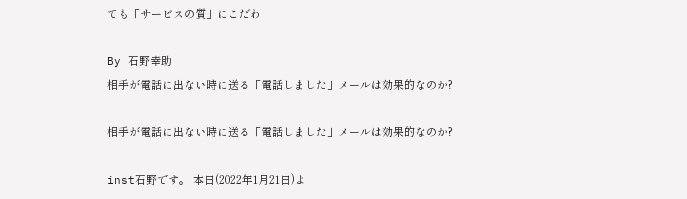ても「サービスの質」にこだわ

By 石野幸助
相手が電話に出ない時に送る「電話しました」メールは効果的なのか?

相手が電話に出ない時に送る「電話しました」メールは効果的なのか?

inst石野です。 本日(2022年1月21日)よ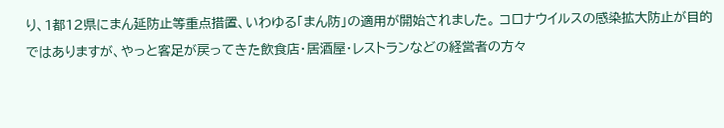り、1都12県にまん延防止等重点措置、いわゆる「まん防」の適用が開始されました。 コロナウイルスの感染拡大防止が目的ではありますが、やっと客足が戻ってきた飲食店・居酒屋・レストランなどの経営者の方々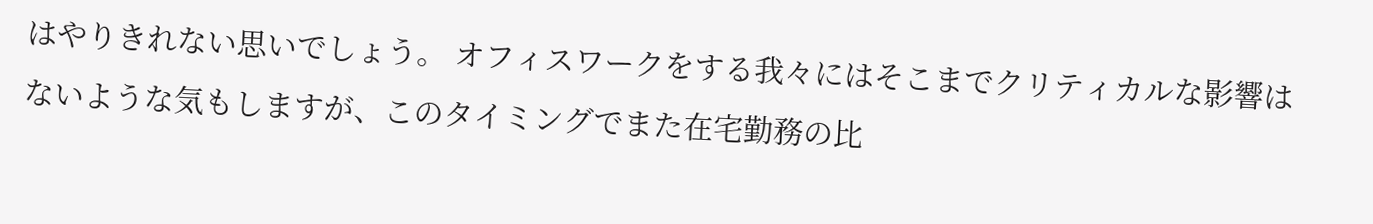はやりきれない思いでしょう。 オフィスワークをする我々にはそこまでクリティカルな影響はないような気もしますが、このタイミングでまた在宅勤務の比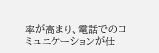率が高まり、電話でのコミュニケーションが仕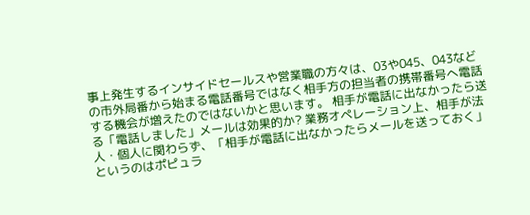事上発生するインサイドセールスや営業職の方々は、03や045、043などの市外局番から始まる電話番号ではなく相手方の担当者の携帯番号へ電話する機会が増えたのではないかと思います。 相手が電話に出なかったら送る「電話しました」メールは効果的か? 業務オペレーション上、相手が法人・個人に関わらず、「相手が電話に出なかったらメールを送っておく」というのはポピュラ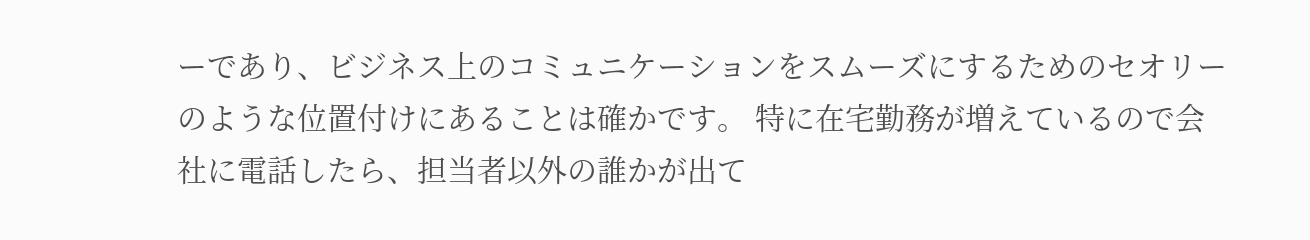ーであり、ビジネス上のコミュニケーションをスムーズにするためのセオリーのような位置付けにあることは確かです。 特に在宅勤務が増えているので会社に電話したら、担当者以外の誰かが出て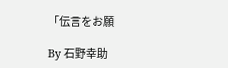「伝言をお願

By 石野幸助